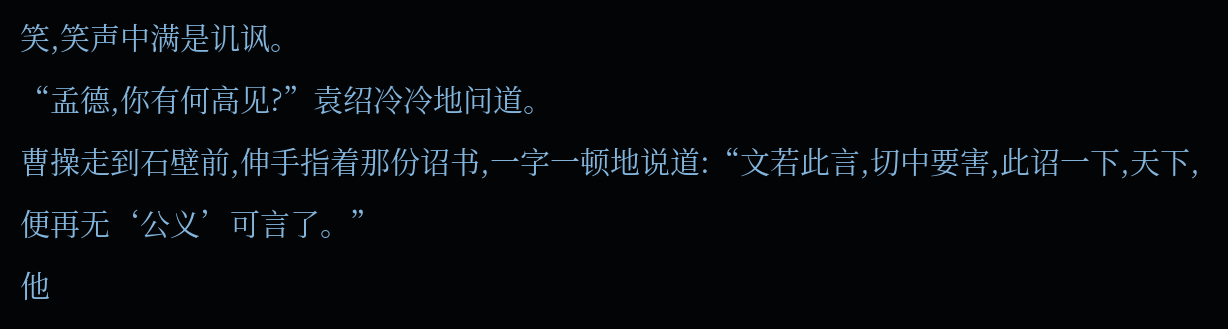笑,笑声中满是讥讽。
“孟德,你有何高见?”袁绍冷冷地问道。
曹操走到石壁前,伸手指着那份诏书,一字一顿地说道:“文若此言,切中要害,此诏一下,天下,便再无‘公义’可言了。”
他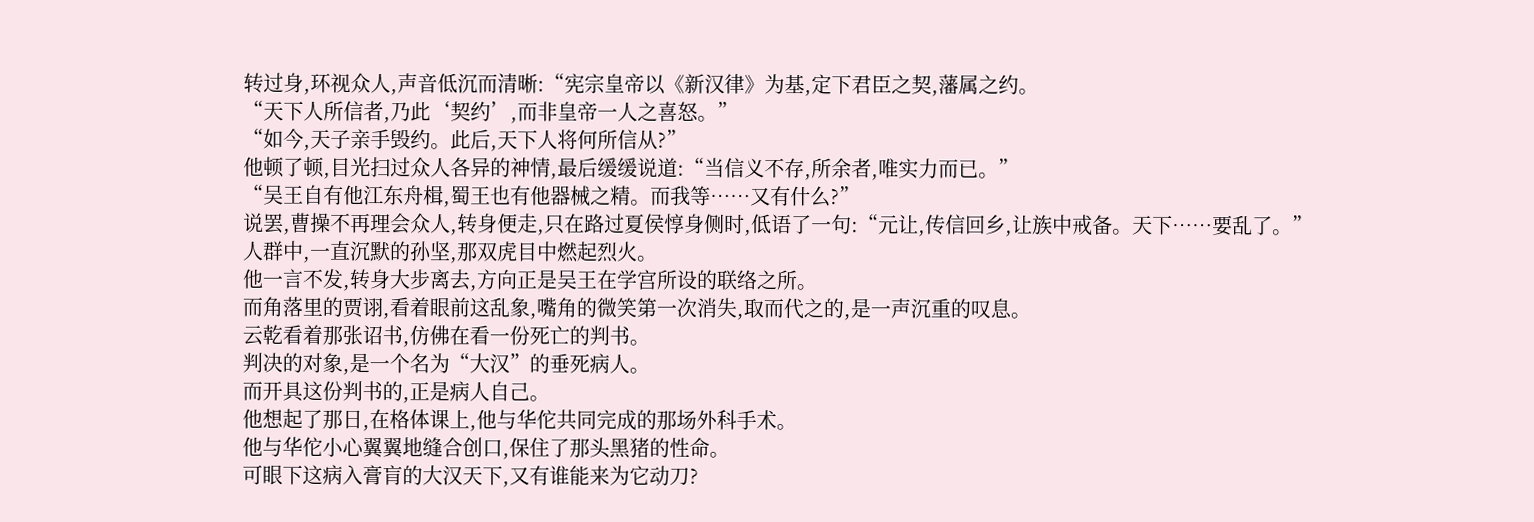转过身,环视众人,声音低沉而清晰:“宪宗皇帝以《新汉律》为基,定下君臣之契,藩属之约。
“天下人所信者,乃此‘契约’,而非皇帝一人之喜怒。”
“如今,天子亲手毁约。此后,天下人将何所信从?”
他顿了顿,目光扫过众人各异的神情,最后缓缓说道:“当信义不存,所余者,唯实力而已。”
“吴王自有他江东舟楫,蜀王也有他器械之精。而我等……又有什么?”
说罢,曹操不再理会众人,转身便走,只在路过夏侯惇身侧时,低语了一句:“元让,传信回乡,让族中戒备。天下……要乱了。”
人群中,一直沉默的孙坚,那双虎目中燃起烈火。
他一言不发,转身大步离去,方向正是吴王在学宫所设的联络之所。
而角落里的贾诩,看着眼前这乱象,嘴角的微笑第一次消失,取而代之的,是一声沉重的叹息。
云乾看着那张诏书,仿佛在看一份死亡的判书。
判决的对象,是一个名为“大汉”的垂死病人。
而开具这份判书的,正是病人自己。
他想起了那日,在格体课上,他与华佗共同完成的那场外科手术。
他与华佗小心翼翼地缝合创口,保住了那头黑猪的性命。
可眼下这病入膏肓的大汉天下,又有谁能来为它动刀?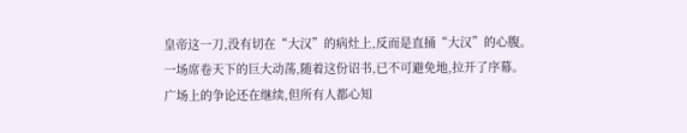皇帝这一刀,没有切在“大汉”的病灶上,反而是直捅“大汉”的心腹。
一场席卷天下的巨大动荡,随着这份诏书,已不可避免地,拉开了序幕。
广场上的争论还在继续,但所有人都心知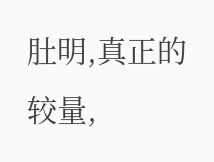肚明,真正的较量,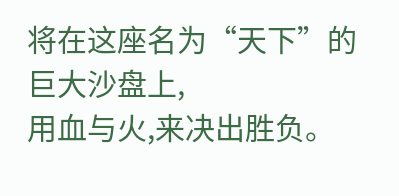将在这座名为“天下”的巨大沙盘上,
用血与火,来决出胜负。